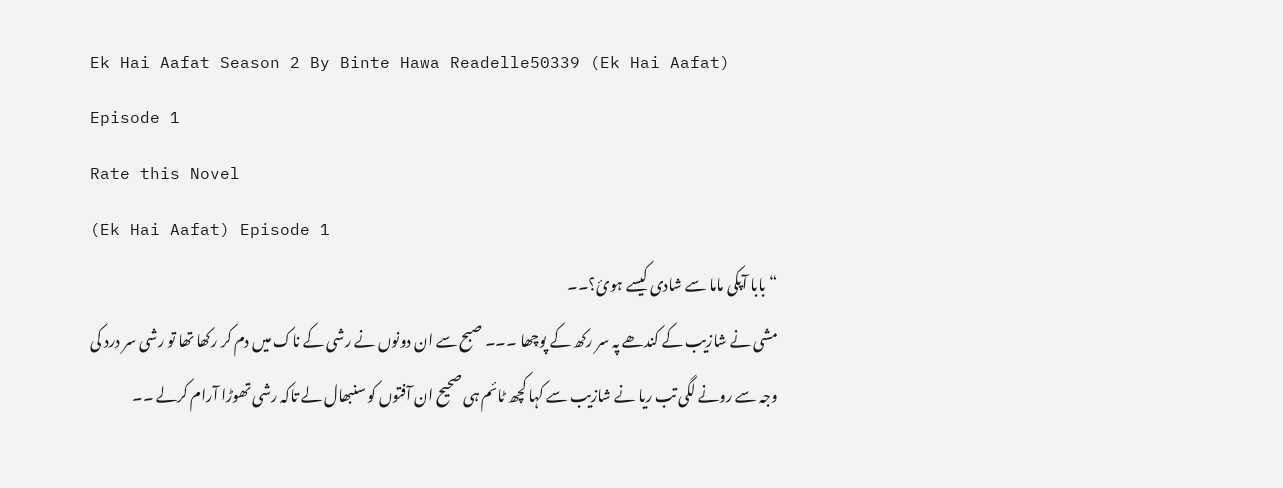Ek Hai Aafat Season 2 By Binte Hawa Readelle50339 (Ek Hai Aafat) Episode 1
Rate this Novel
(Ek Hai Aafat) Episode 1
“بابا آپکی ماما سے شادی کیسے ہوئ؟۔۔
مشی نے شازیب کے کندھے پہ سر رکھ کے پوچھا ۔۔۔ صبح سے ان دونوں نے رشی کے ناک میں دم کر رکھا تھا تو رشی سر درد کی وجہ سے رونے لگی تب ریا نے شازیب سے کہا کچھ ٹائم ہی صحیح ان آفتوں کو سنبھال لے تاکہ رشی تھوڑا آرام کرلے ۔۔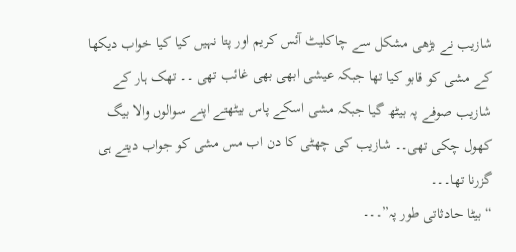شازیب نے بڑھی مشکل سے چاکلیٹ آئس کریم اور پتا نہیں کیا کیا خواب دیکھا کے مشی کو قابو کیا تھا جبکہ عیشی ابھی بھی غائب تھی ۔۔ تھک ہار کے شازیب صوفے پہ بیٹھ گیا جبکہ مشی اسکے پاس بیٹھتے اپنے سوالوں والا بیگ کھول چکی تھی۔۔ شازیب کی چھٹی کا دن اب مس مشی کو جواب دیتے ہی گزرنا تھا۔۔۔
“بیٹا حادثاتی طور پہ”۔۔۔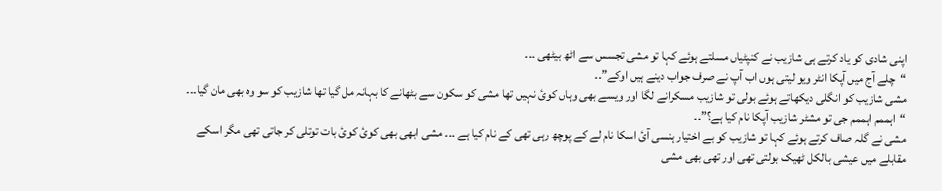اپنی شادی کو یاد کرتے ہی شازیب نے کنپٹیاں مسلتے ہوئے کہا تو مشی تجسس سے اٹھ بیٹھی ۔۔۔
“چلے آج میں آپکا انٹر ویو لیتی ہوں اب آپ نے صرف جواب دینے ہیں اوکے”۔۔
مشی شازیب کو انگلی دیکھاتے ہوئے بولی تو شازیب مسکرانے لگا اور ویسے بھی وہاں کوئ نہیں تھا مشی کو سکون سے بٹھانے کا بہانہ مل گیا تھا شازیب کو سو وہ بھی مان گیا۔۔۔
“اہممم اہممم جی تو مشٹر شازیب آپکا نام کیا ہے؟”۔۔
مشی نے گلہ صاف کرتے ہوئے کہا تو شازیب کو بے اختیار ہنسی آئ اسکا نام لے کے پوچھ رہی تھی کے نام کیا ہے ۔۔۔ مشی ابھی بھی کوئ کوئ بات توتلی کر جاتی تھی مگر اسکے مقابلے میں عیشی بالکل ٹھیک بولتی تھی اور تھی بھی مشی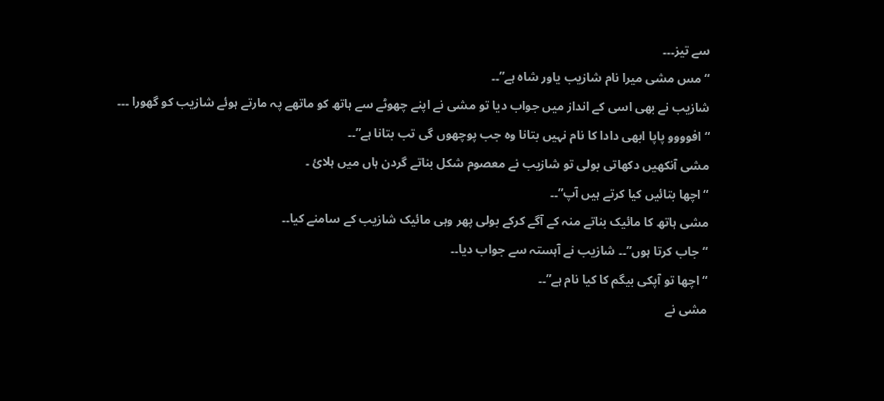سے تیز۔۔۔
“مس مشی میرا نام شازیب یاور شاہ ہے”۔۔
شازیب نے بھی اسی کے انداز میں جواب دیا تو مشی نے اپنے چھوٹے سے ہاتھ کو ماتھے پہ مارتے ہوئے شازیب کو گھورا ۔۔۔
“افوووو پاپا ابھی دادا کا نام نہیں بتانا وہ جب پوچھوں گی تب بتانا ہے”۔۔
مشی آنکھیں دکھاتی بولی تو شازیب نے معصوم شکل بناتے گردن ہاں میں ہلائ ۔
“اچھا بتائیں کیا کرتے ہیں آپ”۔۔
مشی ہاتھ کا مائیک بناتے منہ کے آگے کرکے بولی پھر وہی مائیک شازیب کے سامنے کیا۔۔
“جاب کرتا ہوں”۔۔ شازیب نے آہستہ سے جواب دیا۔۔
“اچھا تو آپکی بیگم کا کیا نام ہے”۔۔
مشی نے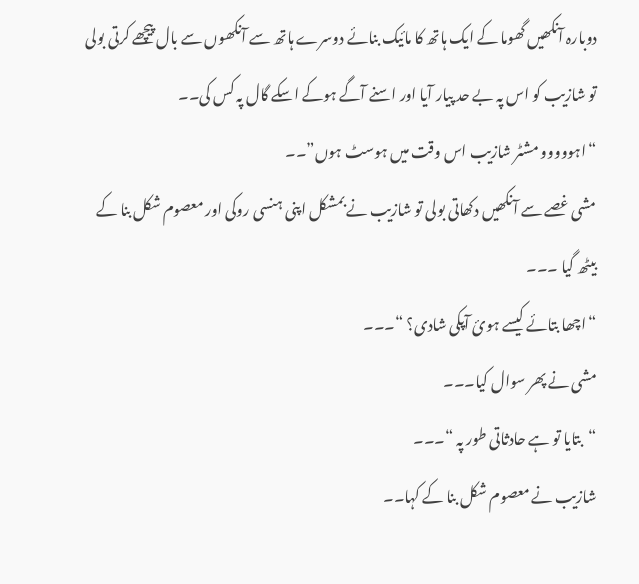دوبارہ آنکھیں گھوما کے ایک ہاتھ کا مائیک بنائے دوسرے ہاتھ سے آنکھوں سے بال پیچھے کرتی بولی تو شازیب کو اس پہ بے حد پیار آیا اور اسنے آگے ہوکے اسکے گال پہ کس کی۔۔
“اہووووو مشٹر شازیب اس وقت میں ہوسٹ ہوں”۔۔
مشی غصے سے آنکھیں دکھاتی بولی تو شازیب نے بمشکل اپنی ہنسی روکی اور معصوم شکل بنا کے بیٹھ گیا ۔۔۔
“اچھا بتائے کیسے ہوئ آپکی شادی؟ “۔۔۔
مشی نے پھر سوال کیا۔۔۔
“بتایا تو ہے حادثاتی طور پہ “۔۔۔
شازیب نے معصوم شکل بنا کے کہا۔۔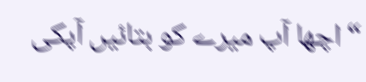“اچھا آپ میرے کو بتائیں آپکی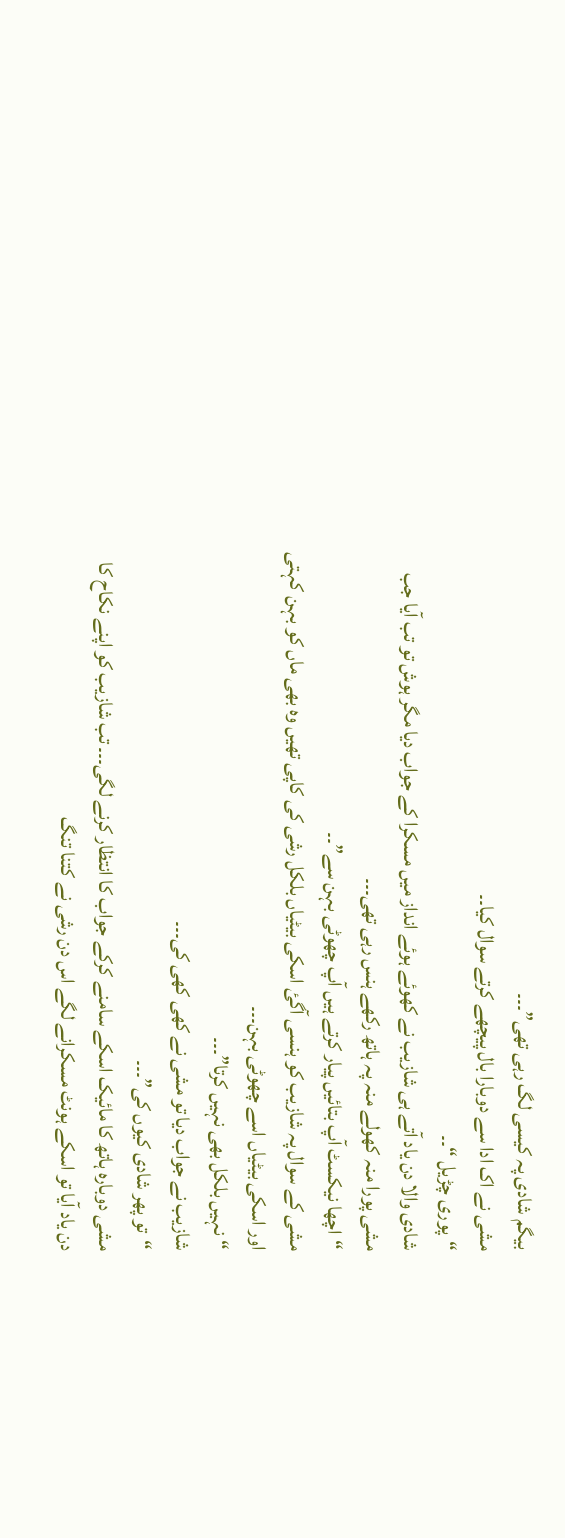بیگم شادی پہ کیسی لگ رہی تھی”۔۔۔
مشی نے اک ادا سے دوبارا بال پیچھے کرتے سوال کیا۔۔
“پوری چڑیل “۔۔
شادی والا دن یاد آتے ہی شازیب نے کھوئے ہوئے انداز میں مسکرا کے جواب دیا مگر ہوش تو تب آیا جب مشی پورا منہ کھولے منہ پہ ہاتھ رکھے ہنس رہی تھی۔۔۔
“اچھا نیکسٹ آپ بتائیں پیار کرتے ہیں آپ چھوٹی بہن سے”۔۔
مشی کے سوال پہ شازیب کو ہنسی آگئ اسکی بیٹیاں بلکل رشی کی کاپی تھیں وہ بھی ماں کو بہن کہتی اور اسکی بیٹیاں اسے چھوٹی بہن۔۔۔
“نہیں بلکل بھی نہیں کرتا”۔۔۔
شازیب نے جواب دیا تو مشی نے کھی کھی کی۔۔۔
“تو پھر شادی کیوں کی”۔۔۔
مشی دوبارہ ہاتھ کا مائیک اسکے سامنے کرکے جواب کا انتظار کرنے لگی۔۔۔ تب شازیب کو اپنے نکاح کا دن یاد آیا تو اسکے ہونٹ مسکرانے لگے اس دن رشی نے کتنا تنگ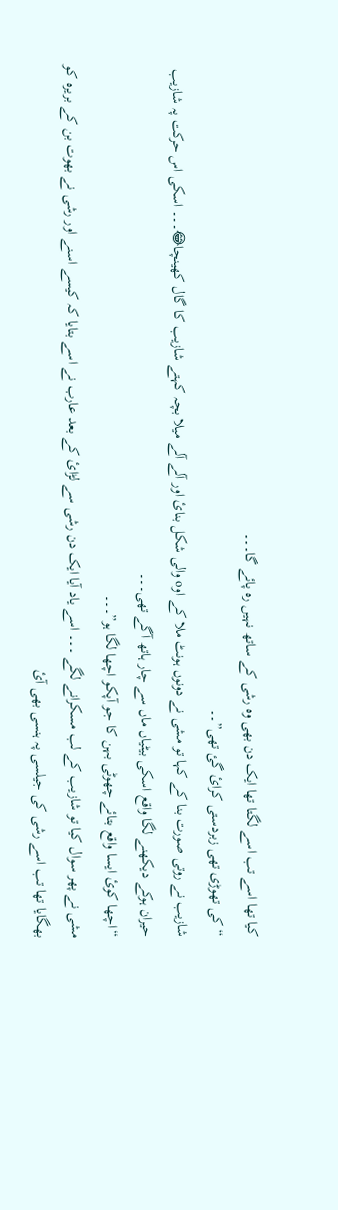کیا تھا اسے تب اسے لگتا تھا ایک دن بھی وہ رشی کے ساتھ نہیں رہ پائے گا۔۔۔
“کی تھوڑی تھی زبردستی کرائ گئ تھی”۔۔
شازیب نے روتی صورت بنا کے کہا تو مشی نے دونوں ہونٹ ملا کے اوo والی شکل بنائ اور آلے آلے میلا بچہ کہتے شازیب کا گال کھینچا😂۔۔۔ اسکی اس حرکت پہ شازیب حیران ہوکے دیکھنے لگا واقع اسکی بیٹیاں ماں سے چار ہاتھ آگے تھی۔۔۔
“اچھا کوئ ایسا واقع بتائے چھوٹی بہن کا جو آپکو اچھا لگا ہو”۔۔۔
مشی نے پھر سوال کیا تو شازیب کے لب مسکرانے لگے ۔۔۔ اسے یاد آیا ایک دن رشی سے لڑائ کے بعد عارب نے اسے بتایا کہ کیسے اسنے اور رشی نے بھوت بن کے بریرہ کو بھگایا تھا تب اسے رشی کی جیلسی پہ ہنسی بھی آئ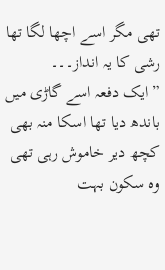تھی مگر اسے اچھا لگا تھا رشی کا یہ انداز۔۔۔
” ایک دفعہ اسے گاڑی میں باندھ دیا تھا اسکا منہ بھی کچھ دیر خاموش رہی تھی وہ سکون بہت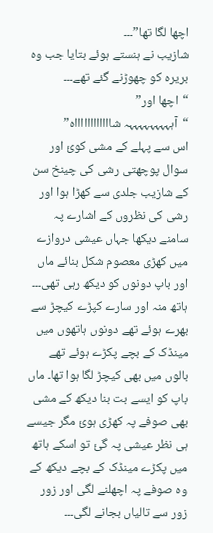اچھا لگا تھا”۔۔۔
شازیب نے ہنستے ہوئے بتایا جب وہ بریرہ کو چھوڑنے گئے تھے۔۔۔
“اچھا اور”
“آہہہہہہہہہہ شااااااااااااہ”
اس سے پہلے کے مشی کوئ اور سوال پوچھتی رشی کی چینخ سن کے شازیب جلدی سے کھڑا ہوا اور رشی کی نظروں کے اشارے پہ سامنے دیکھا جہاں عیشی دروازے میں کھڑی معصوم شکل بنائے ماں اور باپ دونوں کو دیکھ رہی تھی۔۔۔ ہاتھ منہ اور سارے کپڑے کیچڑ سے بھرے ہوئے تھے دونوں ہاتھوں میں مینڈک کے بچے پکڑے ہوئے تھے بالوں میں بھی کیچڑ لگا ہوا تھا۔ ماں باپ کو ایسے بت بنا دیکھ کے مشی بھی صوفے پہ کھڑی ہوئ مگر جیسے ہی نظر عیشی پہ گئ تو اسکے ہاتھ میں پکڑے مینڈک کے بچے دیکھ کے وہ صوفے پہ اچھلنے لگی اور زور زور سے تالیاں بجانے لگی۔۔۔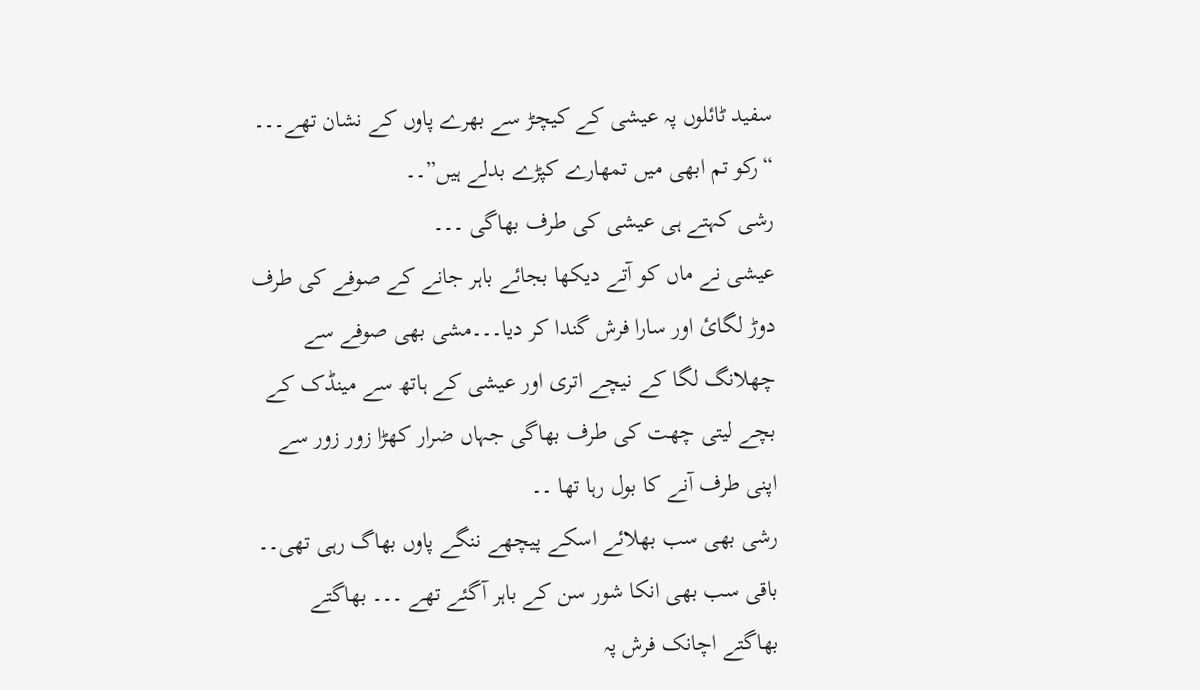سفید ٹائلوں پہ عیشی کے کیچڑ سے بھرے پاوں کے نشان تھے۔۔۔
“رکو تم ابھی میں تمھارے کپڑے بدلے ہیں”۔۔
رشی کہتے ہی عیشی کی طرف بھاگی ۔۔۔
عیشی نے ماں کو آتے دیکھا بجائے باہر جانے کے صوفے کی طرف دوڑ لگائ اور سارا فرش گندا کر دیا۔۔۔مشی بھی صوفے سے چھلانگ لگا کے نیچے اتری اور عیشی کے ہاتھ سے مینڈک کے بچے لیتی چھت کی طرف بھاگی جہاں ضرار کھڑا زور زور سے اپنی طرف آنے کا بول رہا تھا ۔۔
رشی بھی سب بھلائے اسکے پیچھے ننگے پاوں بھاگ رہی تھی۔۔ باقی سب بھی انکا شور سن کے باہر آگئے تھے ۔۔۔ بھاگتے بھاگتے اچانک فرش پہ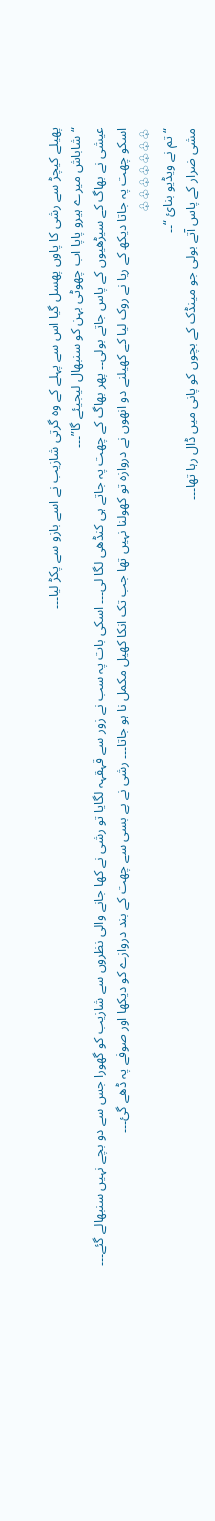پھیلے کیچڑ سے رشی کا پاوں پھسل گیا اس سے پہلے کے وہ گرتی شازیب نے اسے بازو سے پکڑ لیا۔۔۔
“شاباش میرے ہیرو پاپا اب چھوٹی بہن کو سنبھال لیجیئے گا”۔۔۔
عیشی نے بھاگ کے سیڑھیوں کے پاس جاتے بولی۔۔ پھر بھاگ کے چھت پہ جاتے ہی کنڈھی لگا لی۔۔۔ اسکی بات پہ سب نے زور سے قہقہہ لگایا تو رشی نے کھا جانے والی نظروں سے شازیب کو گھورا جس سے دو بچے نہیں سنبھالے گئے۔۔۔
اسکو چھت پہ جاتا دیکھ کے ریا نے روک لیا کے کھیلنے دو انھوں نے دروازہ تو کھولنا نہیں تھا جب تک انکا کھیل مکمل نا ہو جاتا۔۔۔ رشی نے بے بسی سے چھت کے بند دروازے کو دیکھا اور صوفے پہ ڈھے گئ۔۔۔
♧♧♧♧♧♧♧
“تم نے ویڈیو بنائ “۔۔
مشی ضرار کے پاس آتے بولی جو مینڈک کے بچوں کو پانی میں ڈال رہا تھا۔۔۔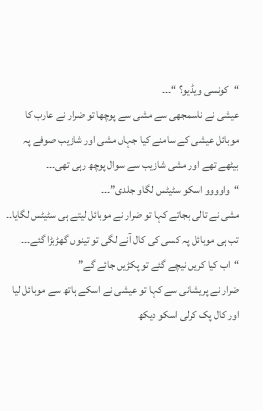“کونسی ویڈیو؟ “۔۔۔
عیشی نے ناسمجھی سے مشی سے پوچھا تو ضرار نے عارب کا موبائل عیشی کے سامنے کیا جہاں مشی اور شازیب صوفے پہ بیٹھے تھے اور مشی شازیب سے سوال پوچھ رہی تھی۔۔۔
“واوووو اسکو سٹیٹس لگاو جلدی”۔۔۔
مشی نے تالی بجاتے کہا تو ضرار نے موبائل لیتے ہی سٹیٹس لگایا۔۔
تب ہی موبائل پہ کسی کی کال آنے لگی تو تینوں گھڑبڑا گئے۔۔۔
“اب کیا کریں نیچے گئے تو پکڑیں جائے گے”
ضرار نے پریشانی سے کہا تو عیشی نے اسکے ہاتھ سے موبائل لیا اور کال پک کرلی اسکو دیکھ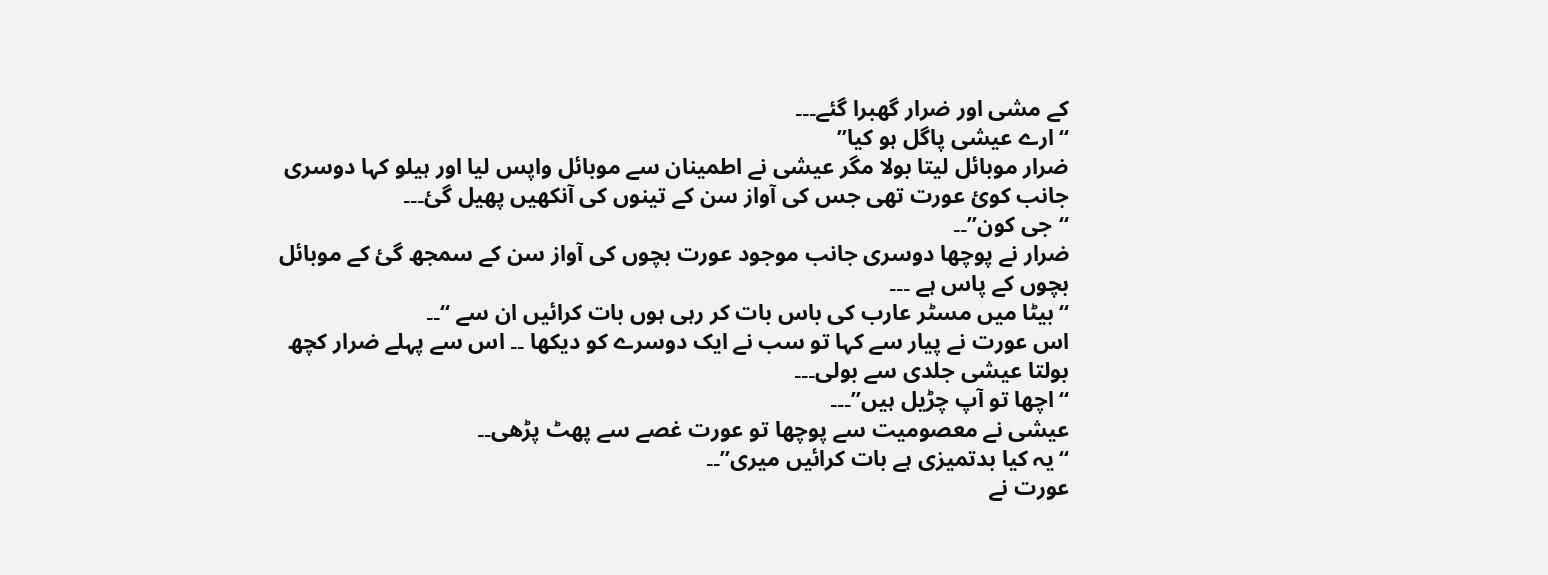کے مشی اور ضرار گھبرا گئے۔۔۔
“ارے عیشی پاگل ہو کیا”
ضرار موبائل لیتا بولا مگر عیشی نے اطمینان سے موبائل واپس لیا اور ہیلو کہا دوسری جانب کوئ عورت تھی جس کی آواز سن کے تینوں کی آنکھیں پھیل گئ۔۔۔
“جی کون”۔۔
ضرار نے پوچھا دوسری جانب موجود عورت بچوں کی آواز سن کے سمجھ گئ کے موبائل بچوں کے پاس ہے ۔۔۔
“بیٹا میں مسٹر عارب کی باس بات کر رہی ہوں بات کرائیں ان سے “۔۔
اس عورت نے پیار سے کہا تو سب نے ایک دوسرے کو دیکھا ۔۔ اس سے پہلے ضرار کچھ بولتا عیشی جلدی سے بولی۔۔۔
“اچھا تو آپ چڑیل ہیں”۔۔۔
عیشی نے معصومیت سے پوچھا تو عورت غصے سے پھٹ پڑھی۔۔
“یہ کیا بدتمیزی ہے بات کرائیں میری”۔۔
عورت نے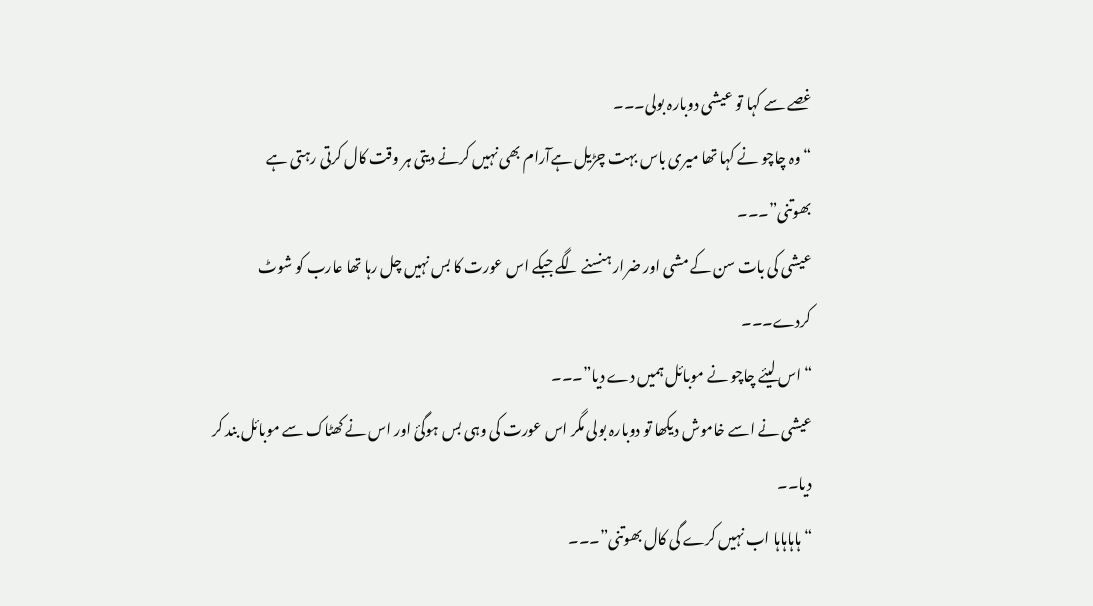غصے سے کہا تو عیشی دوبارہ بولی۔۔۔
“وہ چاچو نے کہا تھا میری باس بہت چڑیل ہےآرام بھی نہیں کرنے دیتی ہر وقت کال کرتی رہتی ہے بھوتنی”۔۔۔
عیشی کی بات سن کے مشی اور ضرار ہنسنے لگے جبکے اس عورت کا بس نہیں چل رہا تھا عارب کو شوٹ کردے۔۔۔
“اس لیئے چاچو نے موبائل ہمیں دے دیا”۔۔۔
عیشی نے اسے خاموش دیکھا تو دوبارہ بولی مگر اس عورت کی وہی بس ہوگئ اور اس نے کھٹاک سے موبائل بند کر دیا۔۔
“ہاہاہاہا اب نہیں کرے گی کال بھوتنی”۔۔۔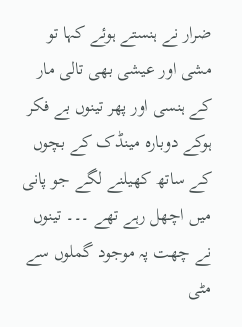ضرار نے ہنستے ہوئے کہا تو مشی اور عیشی بھی تالی مار کے ہنسی اور پھر تینوں بے فکر ہوکے دوبارہ مینڈک کے بچوں کے ساتھ کھیلنے لگے جو پانی میں اچھل رہے تھے ۔۔۔ تینوں نے چھت پہ موجود گملوں سے مٹی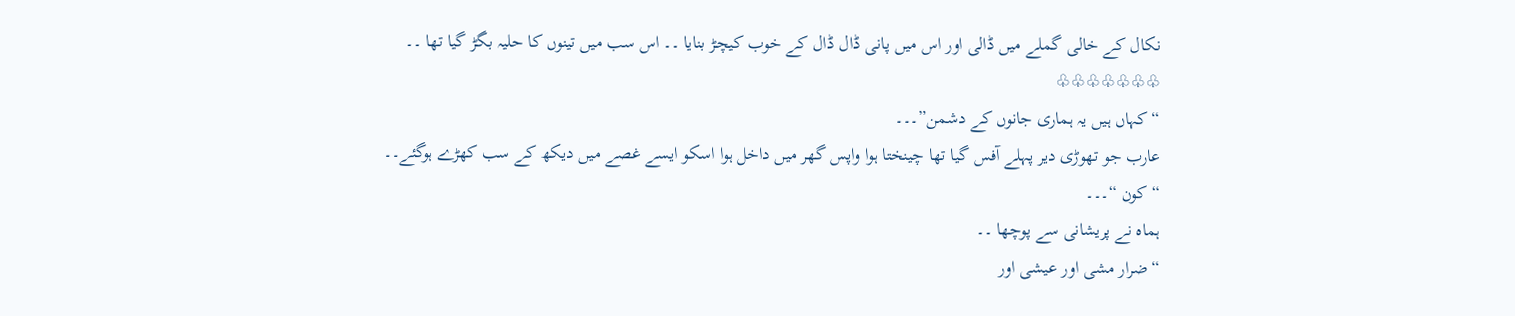نکال کے خالی گملے میں ڈالی اور اس میں پانی ڈال ڈال کے خوب کیچڑ بنایا ۔۔ اس سب میں تینوں کا حلیہ بگڑ گیا تھا ۔۔
♧♧♧♧♧♧♧
“کہاں ہیں یہ ہماری جانوں کے دشمن”۔۔۔
عارب جو تھوڑی دیر پہلے آفس گیا تھا چینختا ہوا واپس گھر میں داخل ہوا اسکو ایسے غصے میں دیکھ کے سب کھڑے ہوگئے۔۔
“کون “۔۔۔
ہماہ نے پریشانی سے پوچھا ۔۔
“ضرار مشی اور عیشی اور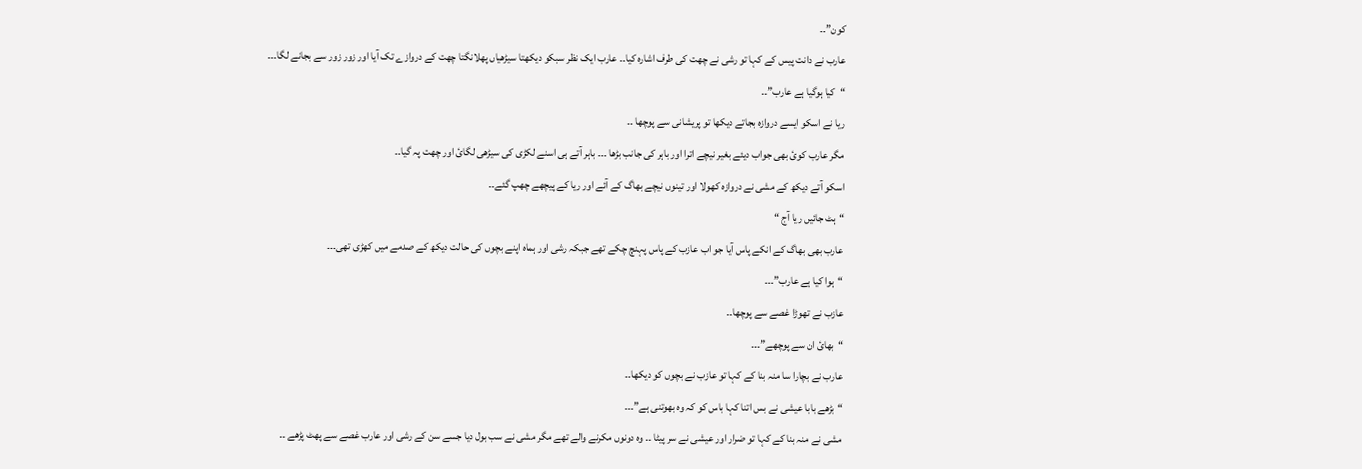کون”۔۔
عارب نے دانت پیس کے کہا تو رشی نے چھت کی طرف اشارہ کیا۔۔ عارب ایک نظر سبکو دیکھتا سیڑھیاں پھلانگتا چھت کے دروازے تک آیا اور زور زور سے بجانے لگا۔۔۔
“کیا ہوگیا ہے عارب”۔۔
ریا نے اسکو ایسے دروازہ بجاتے دیکھا تو پریشانی سے پوچھا ۔۔
مگر عارب کوئ بھی جواب دیئے بغیر نیچے اترا اور باہر کی جانب بڑھا ۔۔۔ باہر آتے ہی اسنے لکڑی کی سیڑھی لگائ اور چھت پہ گیا۔۔
اسکو آتے دیکھ کے مشی نے دروازہ کھولا اور تینوں نیچے بھاگ کے آئے اور ریا کے پیچھے چھپ گئے۔۔
“ہٹ جائیں ریا آج “
عارب بھی بھاگ کے انکے پاس آیا جو اب عازب کے پاس پہنچ چکے تھے جبکہ رشی اور ہماہ اپنے بچوں کی حالت دیکھ کے صدمے میں کھڑی تھی۔۔۔
“ہوا کیا ہے عارب”۔۔۔
عازب نے تھوڑا غصے سے پوچھا۔۔
“بھائ ان سے پوچھے”۔۔۔
عارب نے بچارا سا منہ بنا کے کہا تو عازب نے بچوں کو دیکھا۔۔
“بڑھے بابا عیشی نے بس اتنا کہا باس کو کہ وہ بھوتنی ہے”۔۔۔
مشی نے منہ بنا کے کہا تو ضرار اور عیشی نے سر پیٹا ۔۔ وہ دونوں مکرنے والے تھے مگر مشی نے سب بول دیا جسے سن کے رشی اور عارب غصے سے پھٹ پڑھے ۔۔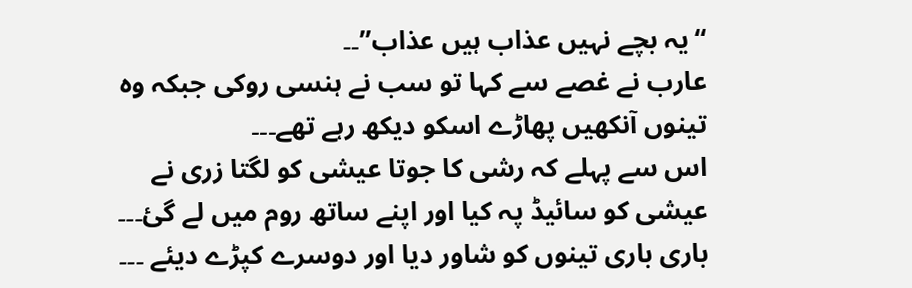“یہ بچے نہیں عذاب ہیں عذاب”۔۔
عارب نے غصے سے کہا تو سب نے ہنسی روکی جبکہ وہ تینوں آنکھیں پھاڑے اسکو دیکھ رہے تھے۔۔۔
اس سے پہلے کہ رشی کا جوتا عیشی کو لگتا زری نے عیشی کو سائیڈ پہ کیا اور اپنے ساتھ روم میں لے گئ۔۔۔
باری باری تینوں کو شاور دیا اور دوسرے کپڑے دیئے ۔۔۔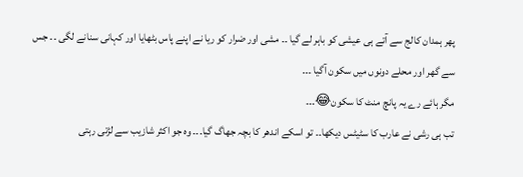پھر ہمدان کالج سے آتے ہی عیشی کو باہر لے گیا ۔۔ مشی اور ضرار کو ریا نے اپنے پاس بٹھایا اور کہانی سنانے لگی ۔۔ جس سے گھر اور محلے دونوں میں سکون آگیا ۔۔۔
مگر ہائے رے یہ پانچ منٹ کا سکون😂۔۔۔
تب ہی رشی نے عارب کا سٹیٹس دیکھا۔۔ تو اسکے اندھر کا بچہ جھاگ گیا۔۔۔ وہ جو اکثر شازیب سے لڑتی رہتی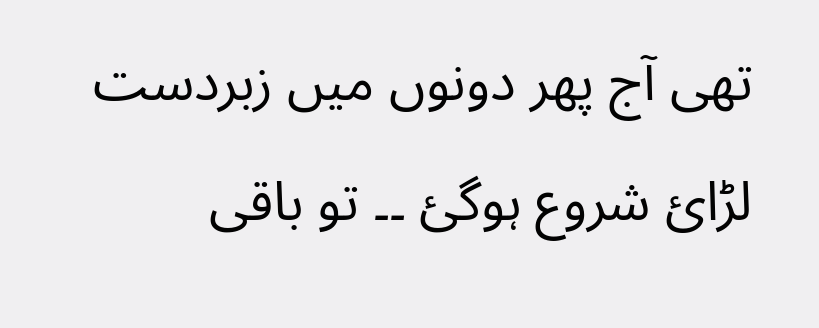تھی آج پھر دونوں میں زبردست لڑائ شروع ہوگئ ۔۔ تو باقی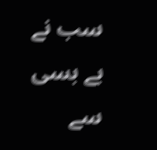سب نے بے بسی سے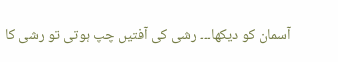آسمان کو دیکھا۔۔۔ رشی کی آفتیں چپ ہوتی تو رشی کا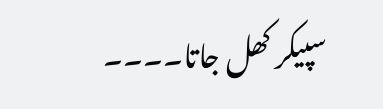سپیکر کھل جاتا۔۔۔۔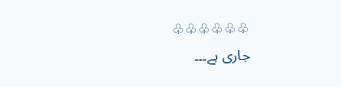♧♧♧♧♧♧
جاری ہے۔۔۔